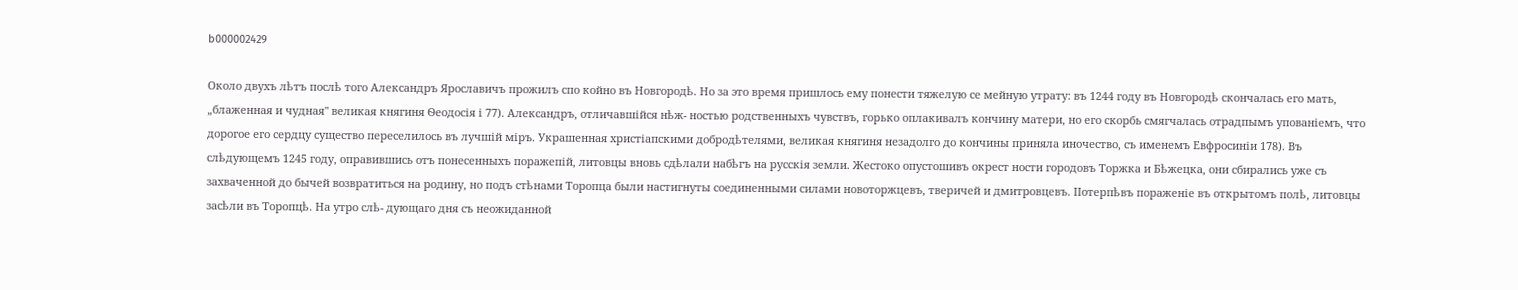b000002429

Около двухъ лѣтъ послѣ того Александръ Ярославичъ прожилъ спо койно въ Новгородѣ. Но за это время пришлось ему понести тяжелую се мейную утрату: въ 1244 году въ Новгородѣ скончалась его мать, „блаженная и чудная" великая княгиня Ѳеодосія і 77). Александръ, отличавшійся нѣж- ностью родственныхъ чувствъ, горько оплакивалъ кончину матери, но его скорбь смягчалась отрадпымъ упованіемъ, что дорогое его сердцу существо переселилось въ лучшій міръ. Украшенная христіапскими добродѣтелями, великая княгиня незадолго до кончины приняла иночество, съ именемъ Евфросиніи 178). Въ слѣдующемъ 1245 году, оправившись отъ понесенныхъ поражепій, литовцы вновь сдѣлали набѣгъ на русскія земли. Жестоко опустошивъ окрест ности городовъ Торжка и Бѣжецка, они сбирались уже съ захваченной до бычей возвратиться на родину, но подъ стѣнами Торопца были настигнуты соединенными силами новоторжцевъ, тверичей и дмитровцевъ. ІІотерпѣвъ пораженіе въ открытомъ полѣ, литовцы засѣли въ Торопцѣ. На утро слѣ- дующаго дня съ неожиданной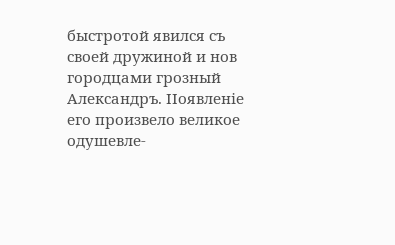быстротой явился съ своей дружиной и нов городцами грозный Александръ. ІІоявленіе его произвело великое одушевле-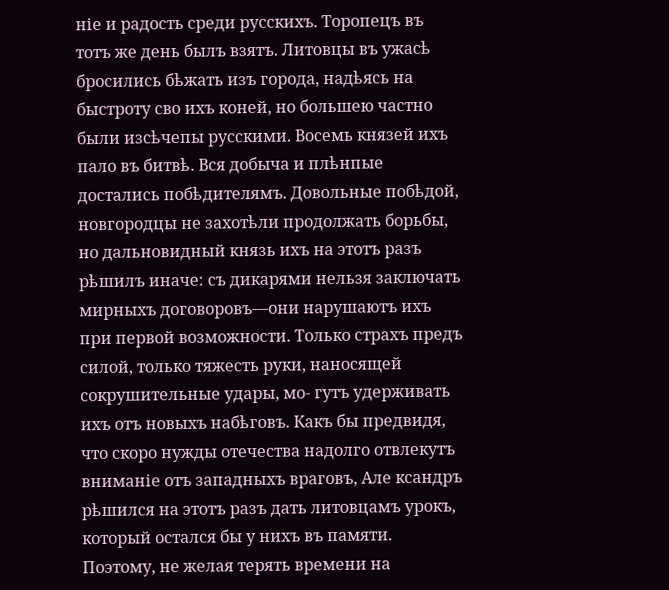ніе и радость среди русскихъ. Торопецъ въ тотъ же день былъ взятъ. Литовцы въ ужасѣ бросились бѣжать изъ города, надѣясь на быстроту сво ихъ коней, но большею частно были изсѣчепы русскими. Восемь князей ихъ пало въ битвѣ. Вся добыча и плѣнпые достались побѣдителямъ. Довольные побѣдой, новгородцы не захотѣли продолжать борьбы, но дальновидный князь ихъ на этотъ разъ рѣшилъ иначе: съ дикарями нельзя заключать мирныхъ договоровъ—они нарушаютъ ихъ при первой возможности. Только страхъ предъ силой, только тяжесть руки, наносящей сокрушительные удары, мо- гутъ удерживать ихъ отъ новыхъ набѣговъ. Какъ бы предвидя, что скоро нужды отечества надолго отвлекутъ вниманіе отъ западныхъ враговъ, Але ксандръ рѣшился на этотъ разъ дать литовцамъ урокъ, который остался бы у нихъ въ памяти. Поэтому, не желая терять времени на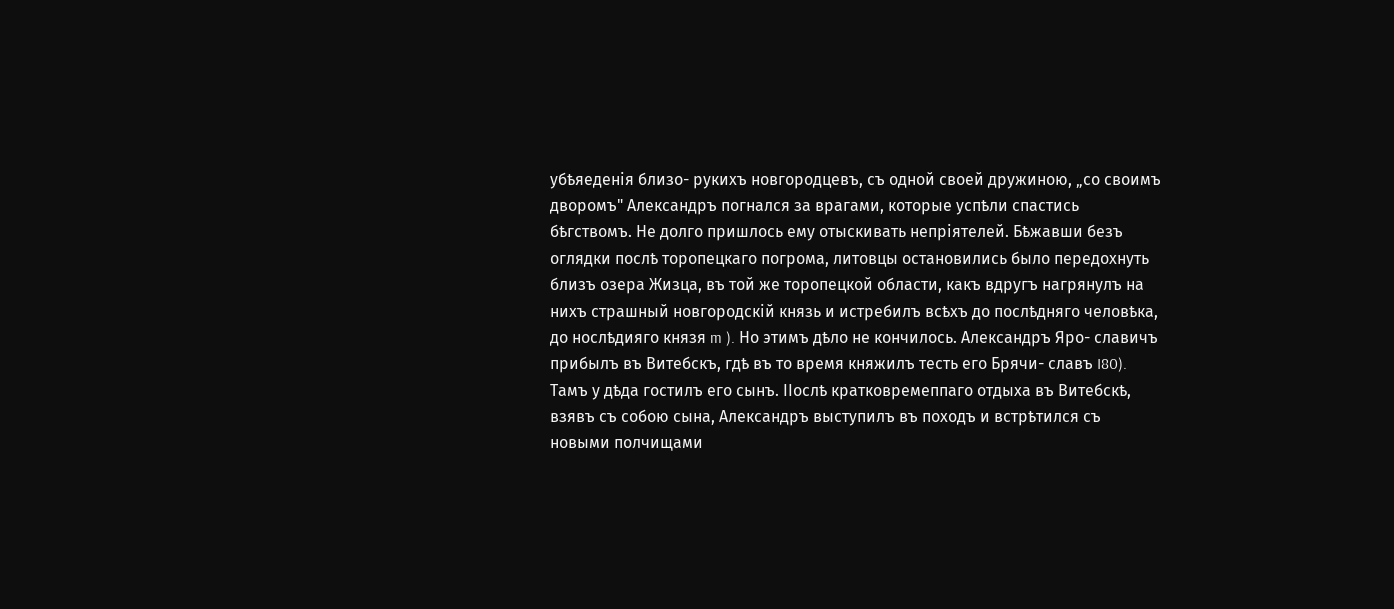убѣяеденія близо- рукихъ новгородцевъ, съ одной своей дружиною, „со своимъ дворомъ" Александръ погнался за врагами, которые успѣли спастись бѣгствомъ. Не долго пришлось ему отыскивать непріятелей. Бѣжавши безъ оглядки послѣ торопецкаго погрома, литовцы остановились было передохнуть близъ озера Жизца, въ той же торопецкой области, какъ вдругъ нагрянулъ на нихъ страшный новгородскій князь и истребилъ всѣхъ до послѣдняго человѣка, до нослѣдияго князя m ). Но этимъ дѣло не кончилось. Александръ Яро- славичъ прибылъ въ Витебскъ, гдѣ въ то время княжилъ тесть его Брячи- славъ I80). Тамъ у дѣда гостилъ его сынъ. ІІослѣ кратковремеппаго отдыха въ Витебскѣ, взявъ съ собою сына, Александръ выступилъ въ походъ и встрѣтился съ новыми полчищами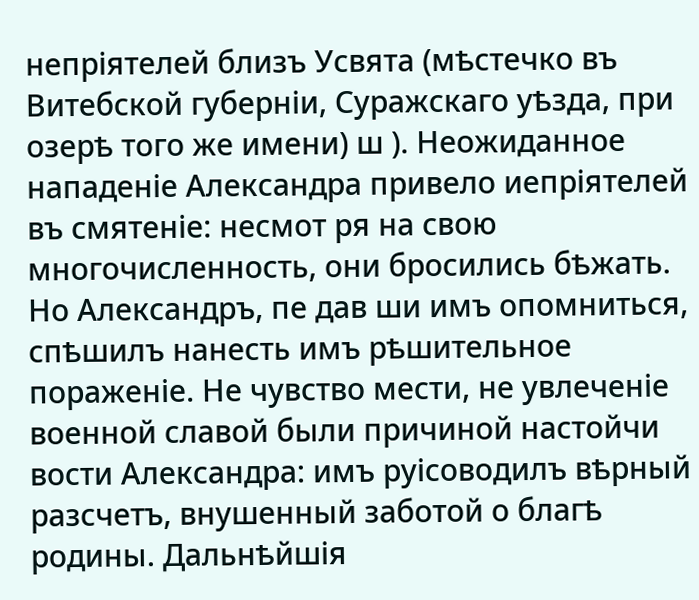непріятелей близъ Усвята (мѣстечко въ Витебской губерніи, Суражскаго уѣзда, при озерѣ того же имени) ш ). Неожиданное нападеніе Александра привело иепріятелей въ смятеніе: несмот ря на свою многочисленность, они бросились бѣжать. Но Александръ, пе дав ши имъ опомниться, спѣшилъ нанесть имъ рѣшительное пораженіе. Не чувство мести, не увлеченіе военной славой были причиной настойчи вости Александра: имъ руісоводилъ вѣрный разсчетъ, внушенный заботой о благѣ родины. Дальнѣйшія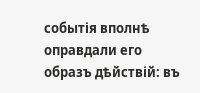событія вполнѣ оправдали его образъ дѣйствій: въ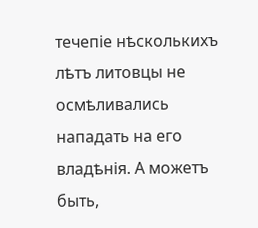течепіе нѣсколькихъ лѣтъ литовцы не осмѣливались нападать на его владѣнія. А можетъ быть,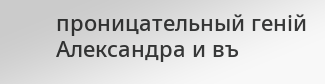проницательный геній Александра и въ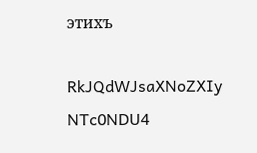этихъ

RkJQdWJsaXNoZXIy NTc0NDU4